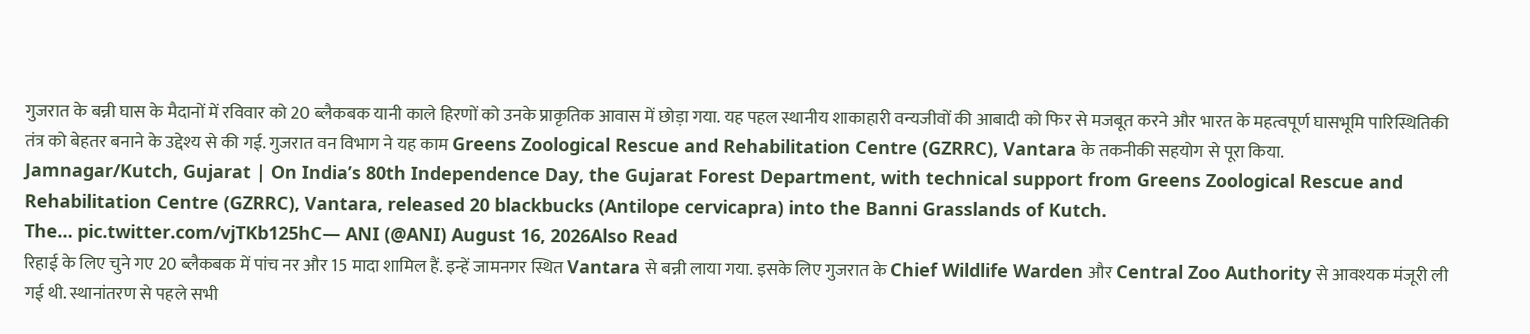गुजरात के बन्नी घास के मैदानों में रविवार को 20 ब्लैकबक यानी काले हिरणों को उनके प्राकृतिक आवास में छोड़ा गया. यह पहल स्थानीय शाकाहारी वन्यजीवों की आबादी को फिर से मजबूत करने और भारत के महत्वपूर्ण घासभूमि पारिस्थितिकी तंत्र को बेहतर बनाने के उद्देश्य से की गई. गुजरात वन विभाग ने यह काम Greens Zoological Rescue and Rehabilitation Centre (GZRRC), Vantara के तकनीकी सहयोग से पूरा किया.
Jamnagar/Kutch, Gujarat | On India’s 80th Independence Day, the Gujarat Forest Department, with technical support from Greens Zoological Rescue and Rehabilitation Centre (GZRRC), Vantara, released 20 blackbucks (Antilope cervicapra) into the Banni Grasslands of Kutch.
The… pic.twitter.com/vjTKb125hC— ANI (@ANI) August 16, 2026Also Read
रिहाई के लिए चुने गए 20 ब्लैकबक में पांच नर और 15 मादा शामिल हैं. इन्हें जामनगर स्थित Vantara से बन्नी लाया गया. इसके लिए गुजरात के Chief Wildlife Warden और Central Zoo Authority से आवश्यक मंजूरी ली गई थी. स्थानांतरण से पहले सभी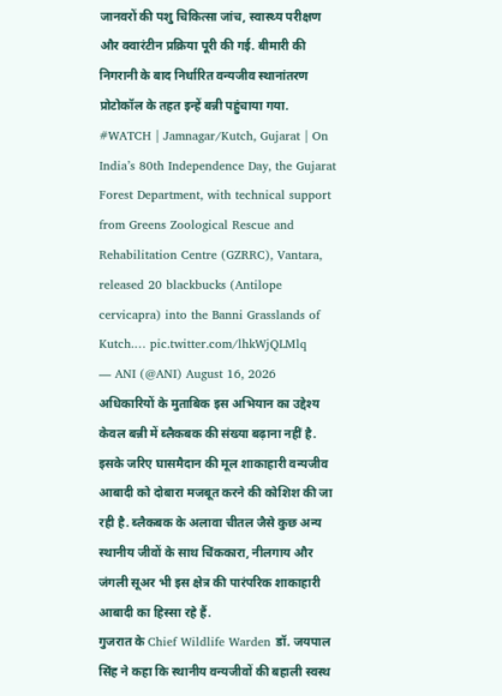जानवरों की पशु चिकित्सा जांच, स्वास्थ्य परीक्षण और क्वारंटीन प्रक्रिया पूरी की गई. बीमारी की निगरानी के बाद निर्धारित वन्यजीव स्थानांतरण प्रोटोकॉल के तहत इन्हें बन्नी पहुंचाया गया.
#WATCH | Jamnagar/Kutch, Gujarat | On India’s 80th Independence Day, the Gujarat Forest Department, with technical support from Greens Zoological Rescue and Rehabilitation Centre (GZRRC), Vantara, released 20 blackbucks (Antilope cervicapra) into the Banni Grasslands of Kutch.… pic.twitter.com/lhkWjQLMlq
— ANI (@ANI) August 16, 2026
अधिकारियों के मुताबिक इस अभियान का उद्देश्य केवल बन्नी में ब्लैकबक की संख्या बढ़ाना नहीं है. इसके जरिए घासमैदान की मूल शाकाहारी वन्यजीव आबादी को दोबारा मजबूत करने की कोशिश की जा रही है. ब्लैकबक के अलावा चीतल जैसे कुछ अन्य स्थानीय जीवों के साथ चिंककारा, नीलगाय और जंगली सूअर भी इस क्षेत्र की पारंपरिक शाकाहारी आबादी का हिस्सा रहे हैं.
गुजरात के Chief Wildlife Warden डॉ. जयपाल सिंह ने कहा कि स्थानीय वन्यजीवों की बहाली स्वस्थ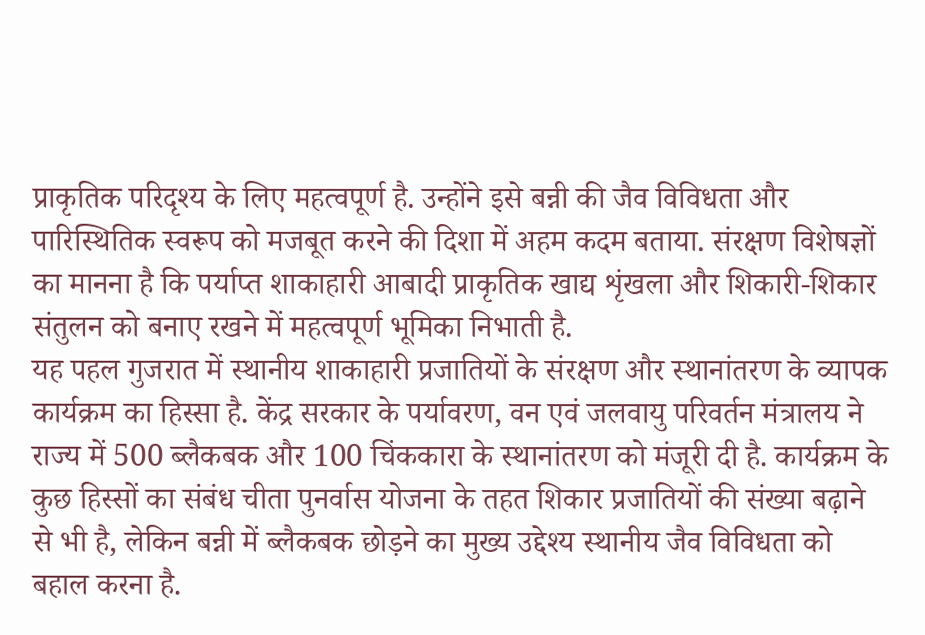प्राकृतिक परिदृश्य के लिए महत्वपूर्ण है. उन्होंने इसे बन्नी की जैव विविधता और पारिस्थितिक स्वरूप को मजबूत करने की दिशा में अहम कदम बताया. संरक्षण विशेषज्ञों का मानना है कि पर्याप्त शाकाहारी आबादी प्राकृतिक खाद्य शृंखला और शिकारी-शिकार संतुलन को बनाए रखने में महत्वपूर्ण भूमिका निभाती है.
यह पहल गुजरात में स्थानीय शाकाहारी प्रजातियों के संरक्षण और स्थानांतरण के व्यापक कार्यक्रम का हिस्सा है. केंद्र सरकार के पर्यावरण, वन एवं जलवायु परिवर्तन मंत्रालय ने राज्य में 500 ब्लैकबक और 100 चिंककारा के स्थानांतरण को मंजूरी दी है. कार्यक्रम के कुछ हिस्सों का संबंध चीता पुनर्वास योजना के तहत शिकार प्रजातियों की संख्या बढ़ाने से भी है, लेकिन बन्नी में ब्लैकबक छोड़ने का मुख्य उद्देश्य स्थानीय जैव विविधता को बहाल करना है.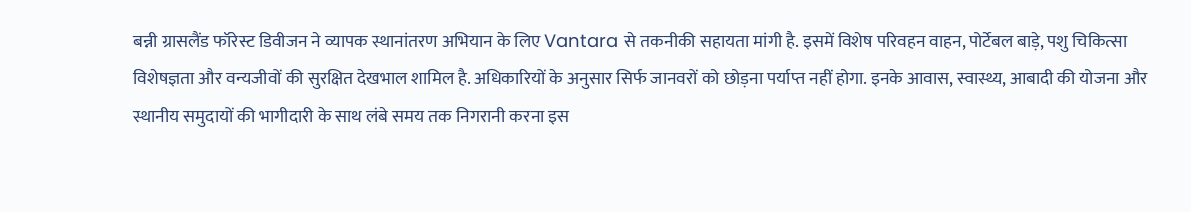बन्नी ग्रासलैंड फॉरेस्ट डिवीजन ने व्यापक स्थानांतरण अभियान के लिए Vantara से तकनीकी सहायता मांगी है. इसमें विशेष परिवहन वाहन, पोर्टेबल बाड़े, पशु चिकित्सा विशेषज्ञता और वन्यजीवों की सुरक्षित देखभाल शामिल है. अधिकारियों के अनुसार सिर्फ जानवरों को छोड़ना पर्याप्त नहीं होगा. इनके आवास, स्वास्थ्य, आबादी की योजना और स्थानीय समुदायों की भागीदारी के साथ लंबे समय तक निगरानी करना इस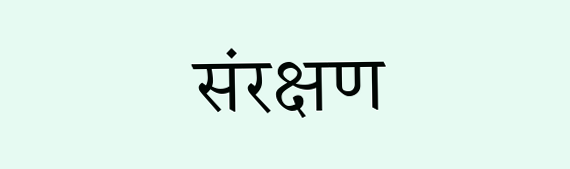संरक्षण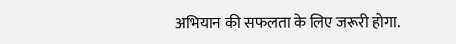अभियान की सफलता के लिए जरूरी होगा.